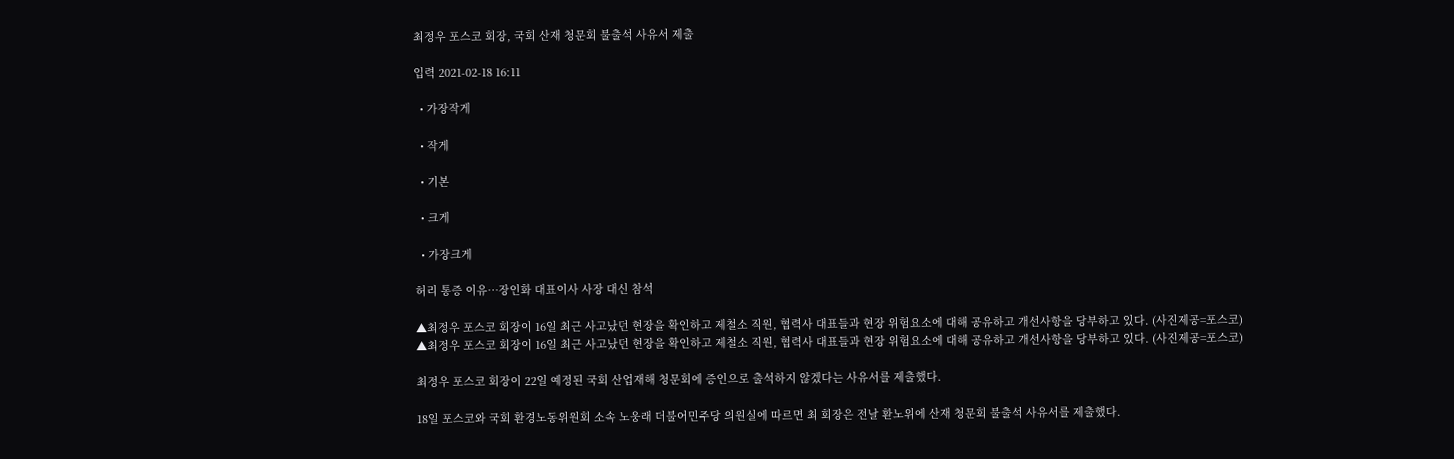최정우 포스코 회장, 국회 산재 청문회 불출석 사유서 제출

입력 2021-02-18 16:11

  • 가장작게

  • 작게

  • 기본

  • 크게

  • 가장크게

허리 통증 이유…장인화 대표이사 사장 대신 참석

▲최정우 포스코 회장이 16일 최근 사고났던 현장을 확인하고 제철소 직원, 협력사 대표들과 현장 위험요소에 대해 공유하고 개선사항을 당부하고 있다. (사진제공=포스코)
▲최정우 포스코 회장이 16일 최근 사고났던 현장을 확인하고 제철소 직원, 협력사 대표들과 현장 위험요소에 대해 공유하고 개선사항을 당부하고 있다. (사진제공=포스코)

최정우 포스코 회장이 22일 예정된 국회 산업재해 청문회에 증인으로 출석하지 않겠다는 사유서를 제출했다.

18일 포스코와 국회 환경노동위원회 소속 노웅래 더불어민주당 의원실에 따르면 최 회장은 전날 환노위에 산재 청문회 불출석 사유서를 제출했다.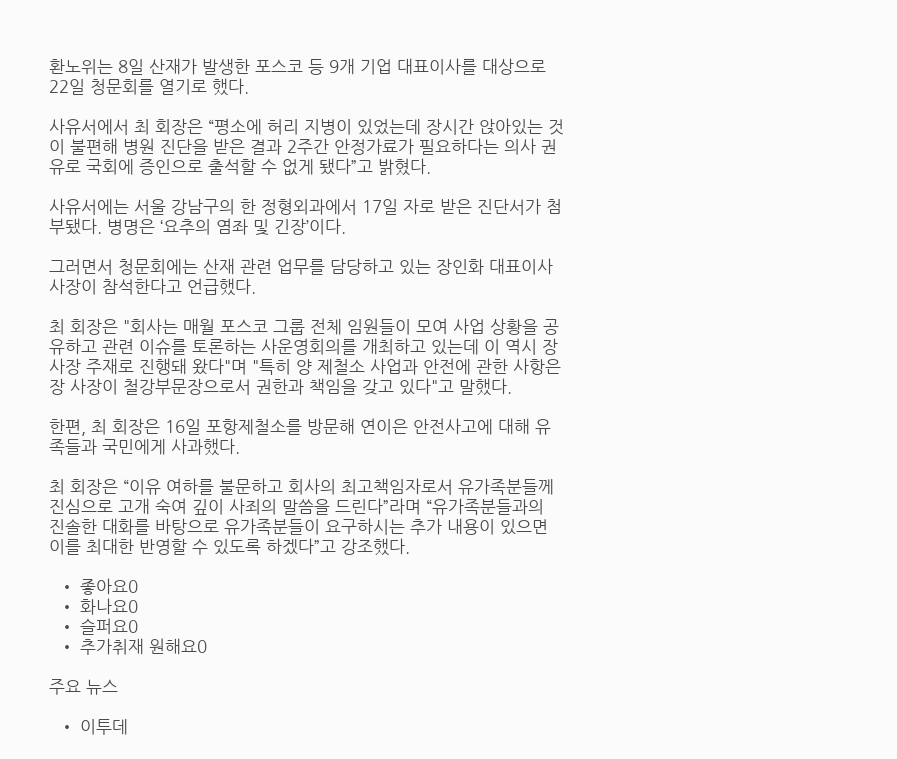환노위는 8일 산재가 발생한 포스코 등 9개 기업 대표이사를 대상으로 22일 청문회를 열기로 했다.

사유서에서 최 회장은 “평소에 허리 지병이 있었는데 장시간 앉아있는 것이 불편해 병원 진단을 받은 결과 2주간 안정가료가 필요하다는 의사 권유로 국회에 증인으로 출석할 수 없게 됐다”고 밝혔다.

사유서에는 서울 강남구의 한 정형외과에서 17일 자로 받은 진단서가 첨부됐다. 병명은 ‘요추의 염좌 및 긴장’이다.

그러면서 청문회에는 산재 관련 업무를 담당하고 있는 장인화 대표이사 사장이 참석한다고 언급했다.

최 회장은 "회사는 매월 포스코 그룹 전체 임원들이 모여 사업 상황을 공유하고 관련 이슈를 토론하는 사운영회의를 개최하고 있는데 이 역시 장 사장 주재로 진행돼 왔다"며 "특히 양 제철소 사업과 안전에 관한 사항은 장 사장이 철강부문장으로서 권한과 책임을 갖고 있다"고 말했다.

한편, 최 회장은 16일 포항제철소를 방문해 연이은 안전사고에 대해 유족들과 국민에게 사과했다.

최 회장은 “이유 여하를 불문하고 회사의 최고책임자로서 유가족분들께 진심으로 고개 숙여 깊이 사죄의 말씀을 드린다”라며 “유가족분들과의 진솔한 대화를 바탕으로 유가족분들이 요구하시는 추가 내용이 있으면 이를 최대한 반영할 수 있도록 하겠다”고 강조했다.

  • 좋아요0
  • 화나요0
  • 슬퍼요0
  • 추가취재 원해요0

주요 뉴스

  • 이투데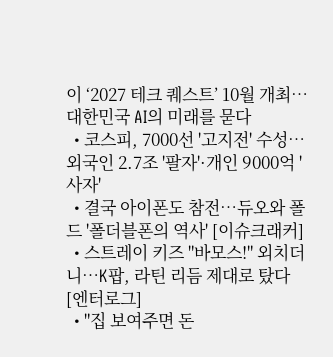이 ‘2027 테크 퀘스트’ 10월 개최⋯대한민국 AI의 미래를 묻다
  • 코스피, 7000선 '고지전' 수성…외국인 2.7조 '팔자'·개인 9000억 '사자'
  • 결국 아이폰도 참전…듀오와 폴드 '폴더블폰의 역사' [이슈크래커]
  • 스트레이 키즈 "바모스!" 외치더니⋯K팝, 라틴 리듬 제대로 탔다 [엔터로그]
  • "집 보여주면 돈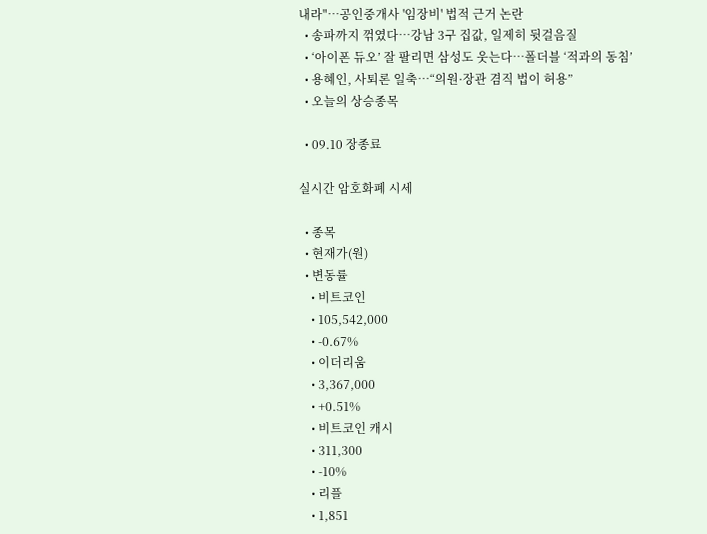내라"⋯공인중개사 '임장비' 법적 근거 논란
  • 송파까지 꺾였다…강남 3구 집값, 일제히 뒷걸음질
  • ‘아이폰 듀오’ 잘 팔리면 삼성도 웃는다⋯폴더블 ‘적과의 동침’
  • 용혜인, 사퇴론 일축…“의원·장관 겸직 법이 허용”
  • 오늘의 상승종목

  • 09.10 장종료

실시간 암호화폐 시세

  • 종목
  • 현재가(원)
  • 변동률
    • 비트코인
    • 105,542,000
    • -0.67%
    • 이더리움
    • 3,367,000
    • +0.51%
    • 비트코인 캐시
    • 311,300
    • -10%
    • 리플
    • 1,851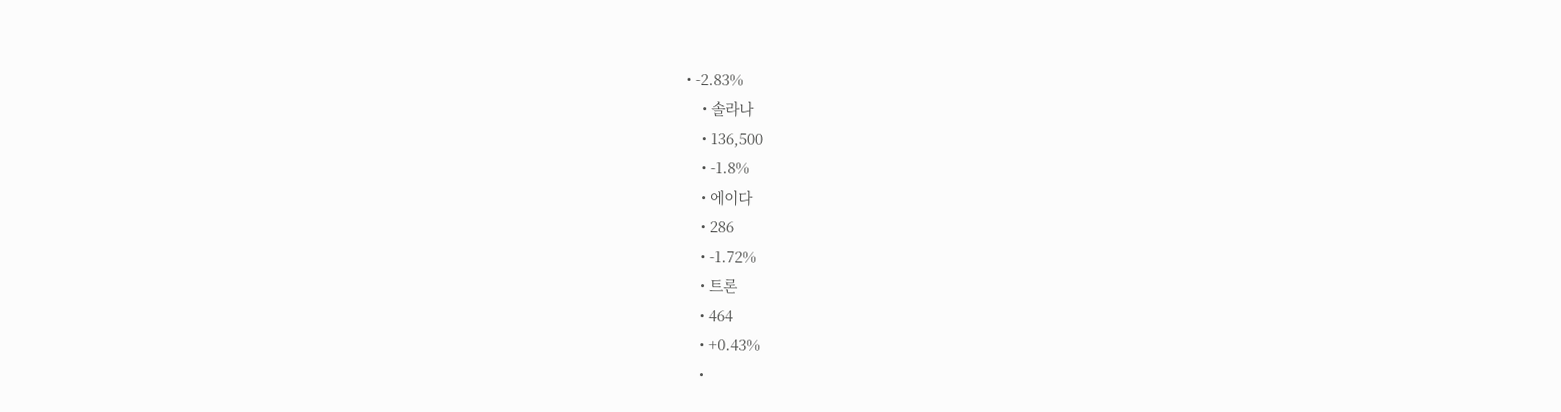• -2.83%
    • 솔라나
    • 136,500
    • -1.8%
    • 에이다
    • 286
    • -1.72%
    • 트론
    • 464
    • +0.43%
    •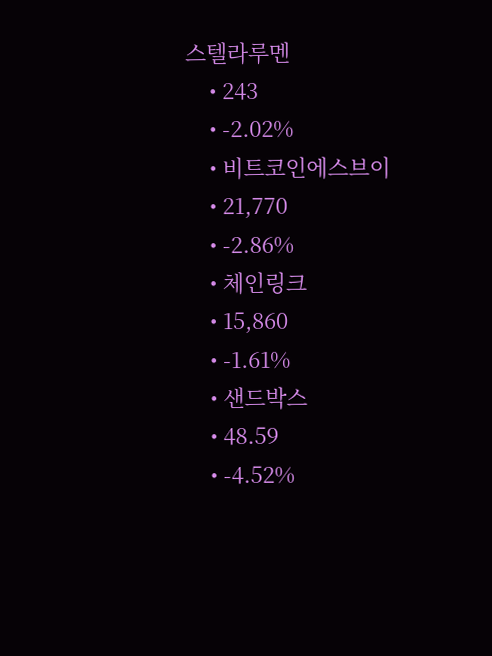스텔라루멘
    • 243
    • -2.02%
    • 비트코인에스브이
    • 21,770
    • -2.86%
    • 체인링크
    • 15,860
    • -1.61%
    • 샌드박스
    • 48.59
    • -4.52%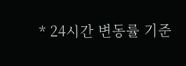* 24시간 변동률 기준